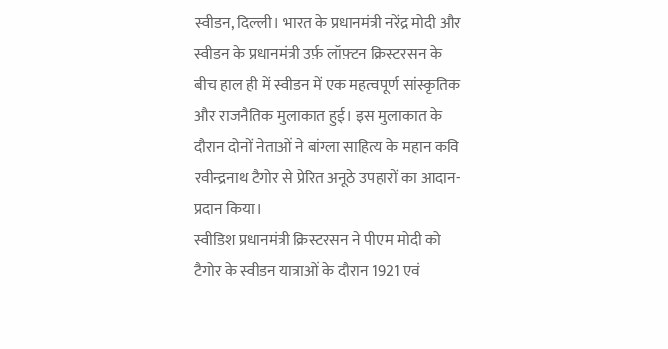स्वीडन, दिल्ली। भारत के प्रधानमंत्री नरेंद्र मोदी और स्वीडन के प्रधानमंत्री उर्फ़ लॉफ़्टन क्रिस्टरसन के बीच हाल ही में स्वीडन में एक महत्वपूर्ण सांस्कृतिक और राजनैतिक मुलाकात हुई। इस मुलाकात के दौरान दोनों नेताओं ने बांग्ला साहित्य के महान कवि रवीन्द्रनाथ टैगोर से प्रेरित अनूठे उपहारों का आदान-प्रदान किया।
स्वीडिश प्रधानमंत्री क्रिस्टरसन ने पीएम मोदी को टैगोर के स्वीडन यात्राओं के दौरान 1921 एवं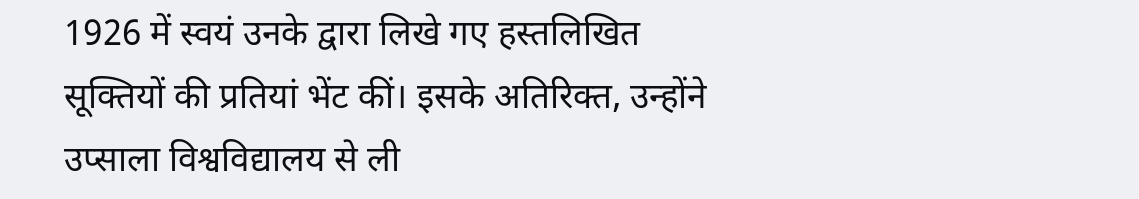1926 में स्वयं उनके द्वारा लिखे गए हस्तलिखित सूक्तियों की प्रतियां भेंट कीं। इसके अतिरिक्त, उन्होंने उप्साला विश्वविद्यालय से ली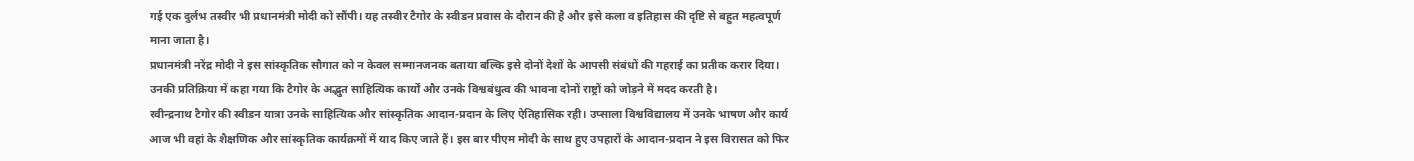गई एक दुर्लभ तस्वीर भी प्रधानमंत्री मोदी को सौंपी। यह तस्वीर टैगोर के स्वीडन प्रवास के दौरान की है और इसे कला व इतिहास की दृष्टि से बहुत महत्वपूर्ण माना जाता है।
प्रधानमंत्री नरेंद्र मोदी ने इस सांस्कृतिक सौगात को न केवल सम्मानजनक बताया बल्कि इसे दोनों देशों के आपसी संबंधों की गहराई का प्रतीक करार दिया। उनकी प्रतिक्रिया में कहा गया कि टैगोर के अद्भुत साहित्यिक कार्यों और उनके विश्वबंधुत्व की भावना दोनों राष्ट्रों को जोड़ने में मदद करती है।
रवीन्द्रनाथ टैगोर की स्वीडन यात्रा उनके साहित्यिक और सांस्कृतिक आदान-प्रदान के लिए ऐतिहासिक रही। उप्साला विश्वविद्यालय में उनके भाषण और कार्य आज भी वहां के शैक्षणिक और सांस्कृतिक कार्यक्रमों में याद किए जाते हैं। इस बार पीएम मोदी के साथ हुए उपहारों के आदान-प्रदान ने इस विरासत को फिर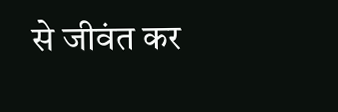से जीवंत कर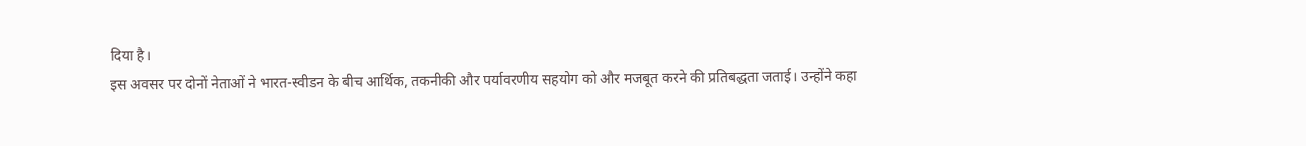दिया है।
इस अवसर पर दोनों नेताओं ने भारत-स्वीडन के बीच आर्थिक, तकनीकी और पर्यावरणीय सहयोग को और मजबूत करने की प्रतिबद्धता जताई। उन्होंने कहा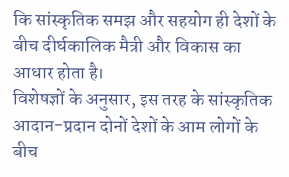कि सांस्कृतिक समझ और सहयोग ही देशों के बीच दीर्घकालिक मैत्री और विकास का आधार होता है।
विशेषज्ञों के अनुसार, इस तरह के सांस्कृतिक आदान-प्रदान दोनों देशों के आम लोगों के बीच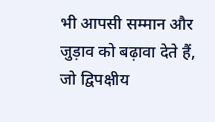भी आपसी सम्मान और जुड़ाव को बढ़ावा देते हैं, जो द्विपक्षीय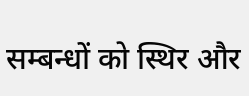सम्बन्धों को स्थिर और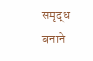समृद्ध बनाने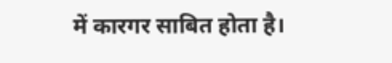में कारगर साबित होता है।